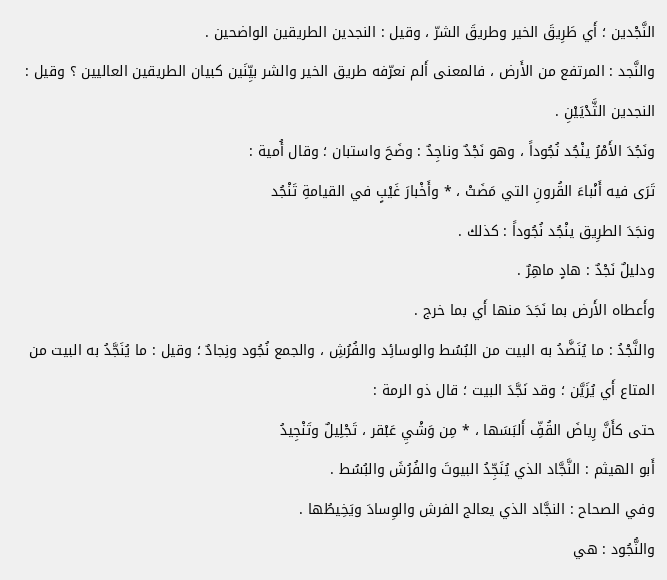النَّجْدين ؛ أَي طَرِيقَ الخير وطريقَ الشرّ ، وقيل : النجدين الطريقين الواضحين .
والنَّجد : المرتفع من الأَرض ، فالمعنى أَلم نعرّفه طريق الخير والشر بيِّنَين كبيان الطريقين العاليين ؟ وقيل : النجدين الثَّدْيَيْنِ .
ونَجُدَ الأَمْرُ ينْجُد نُجُوداً ، وهو نَجْدٌ وناجِدٌ : وضَحَ واستبان ؛ وقال أُمية :
تَرَى فيه أَنْباءَ القُرونِ التي مَضَتْ ، * وأَخْبارَ غَيْبٍ في القيامةِ تَنْجُد
ونجَدَ الطرِيق ينْجُد نُجُوداً : كذلك .
ودليلٌ نَجْدٌ : هادٍ ماهِرٌ .
وأَعطاه الأَرض بما نَجَدَ منها أَي بما خرج .
والنَّجْدُ : ما يُنَضَّدُ به البيت من البُسُط والوسائِد والفُرُشِ ، والجمع نُجُود ونِجادٌ ؛ وقيل : ما يُنَجَّدُ به البيت من المتاع أَي يُزَيَّن ؛ وقد نَجَّدَ البيت ؛ قال ذو الرمة :
حتى كأَنَّ رِياضَ القُفِّ أَلبَسَها ، * مِن وَشْيِ عَبْقر ، تَجْلِيلٌ وتَنْجِيدُ
أَبو الهيثم : النَّجَّاد الذي يُنَجِّدُ البيوتَ والفُرُشَ والبُسُط .
وفي الصحاح : النجَّاد الذي يعالج الفرش والوِسادَ ويَخِيطُها .
والنُّجُود : هي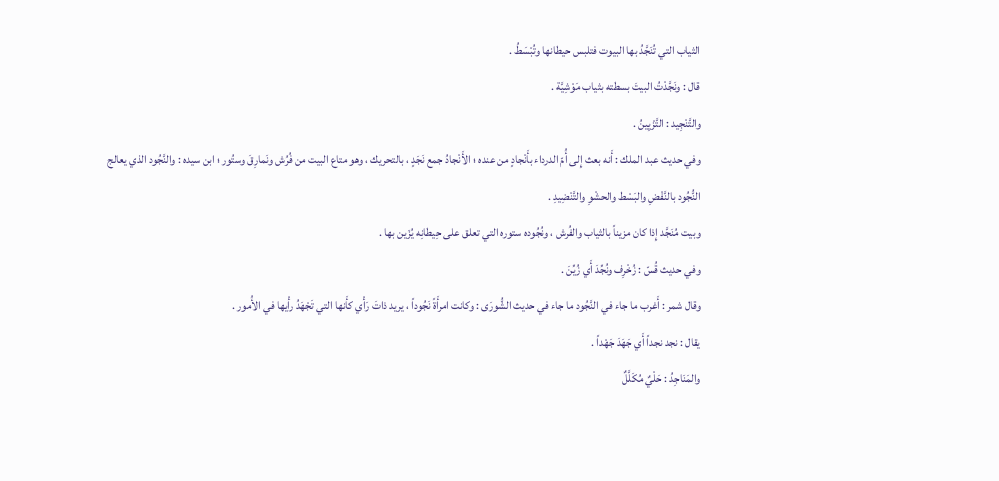الثياب التي تُنَجَّدُ بها البيوت فتلبس حيطانها وتُبْسَطُ .
قال : ونَجَّدْتُ البيتَ بسطته بثياب مَوْشِيَّة .
والتَّنْجِيد : التَّزْيِينُ .
وفي حديث عبد الملك : أَنه بعث إِلى أُمّ الدرداء بأَنْجادٍ من عنده ؛ الأَنْجادُ جمع نَجَدٍ ، بالتحريك ، وهو متاع البيت من فُرُش ونَمارِقَ وستُور ؛ ابن سيده : والنَّجُود الذي يعالج النُّجُود بالنَّفْضِ والبَسْط والحشْوِ والتَّنْضِيدِ .
وبيت مُنَجَّد إِذا كان مزيناً بالثياب والفُرش ، ونُجُوده ستوره التي تعلق على حِيطانِه يُزَين بها .
وفي حديث قُسّ : زُخْرِف ونُجِّدَ أَي زُيِّنَ .
وقال شمر : أَغرب ما جاء في النَّجُود ما جاء في حديث الشُّورَى : وكانت امرأَةً نَجُوداً ، يريد ذاتَ رَأْي كأَنها التي تَجْهَدُ رأْيها في الأُمور .
يقال : نجد نجداً أَي جَهَدَ جَهْداً .
والمَنَاجِدُ : حَلْيٌ مُكَلَّلٌ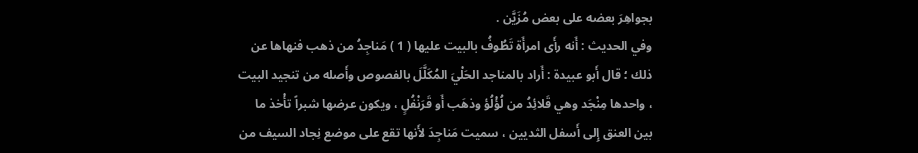بجواهِرَ بعضه على بعض مُزَيَّن .
وفي الحديث : أَنه رأَى امرأَة تَطُوفُ بالبيت عليها ( 1 ) مَناجِدُ من ذهب فنهاها عن ذلك ؛ قال أَبو عبيدة : أَراد بالمناجد الحَلْيَ المُكَلَّلَ بالفصوص وأَصله من تنجيد البيت ، واحدها مِنْجَد وهي قَلائِدُ من لُؤْلُؤ وذهَب أَو قَرَنْفُلٍ ، ويكون عرضها شبراً تأْخذ ما بين العنق إِلى أَسفل الثديين ، سميت مَناجِدَ لأَنها تقع على موضع نِجاد السيف من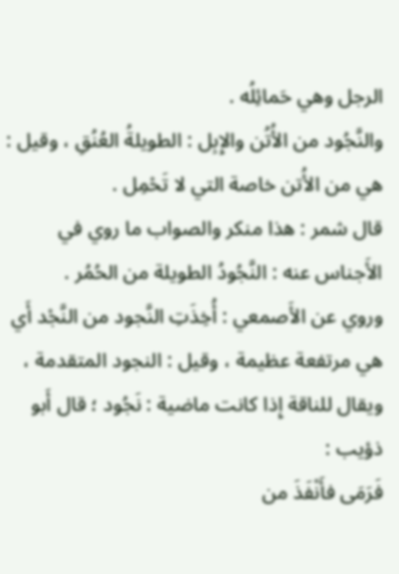الرجل وهي حَمائِلُه .
والنَّجُود من الأُتُن والإِبِل : الطويلةُ العُنُقِ ، وقيل : هي من الأُتن خاصة التي لا تَحْمِل .
قال شمر : هذا منكر والصواب ما روي في الأَجناس عنه : النَّجُودُ الطويلة من الحُمُر .
وروي عن الأَصمعي : أُخِذَتِ النَّجود من النَّجْد أَي هي مرتفعة عظيمة ، وقيل : النجود المتقدمة ، ويقال للناقة إِذا كانت ماضية : نَجُود ؛ قال أَبو ذؤيب :
فَرَمَى فأَنْفَذَ من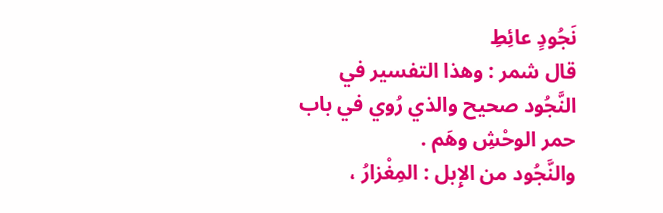نَجُودٍ عائِطِ
قال شمر : وهذا التفسير في النَّجُود صحيح والذي رُوي في باب حمر الوحْشِ وهَم .
والنَّجُود من الإِبل : المِغْزارُ ،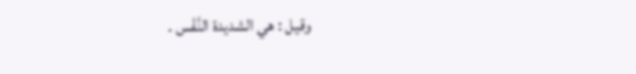وقيل : هي الشديدة النَّفْس .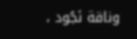وناقة نَجُود ،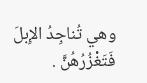وهي تُناجِدُ الإِبلَ فَتَغْزُرُهُنَّ .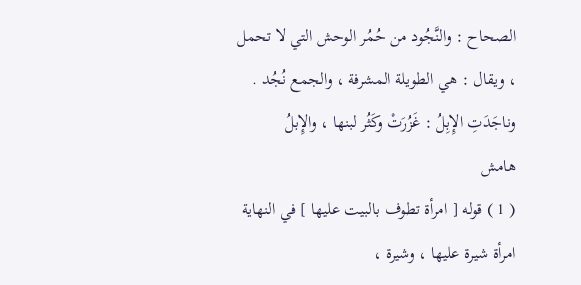الصحاح : والنَّجُود من حُمُر الوحش التي لا تحمل ، ويقال : هي الطويلة المشرفة ، والجمع نُجُد .
وناجَدَتِ الإِبِلُ : غَزُرَتْ وكَثُر لبنها ، والإِبلُ
هامش
( 1 ) قوله [ امرأة تطوف بالبيت عليها ] في النهاية امرأة شيرة عليها ، وشيرة ،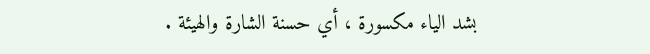بشد الياء مكسورة ، أي حسنة الشارة والهيئة .